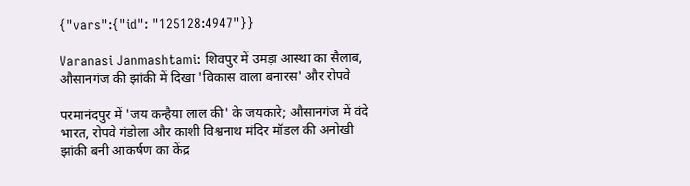{"vars":{"id": "125128:4947"}}

Varanasi Janmashtami: शिवपुर में उमड़ा आस्था का सैलाब, औसानगंज की झांकी में दिखा 'विकास वाला बनारस' और रोपवे

परमानंदपुर में 'जय कन्हैया लाल की' के जयकारे; औसानगंज में वंदे भारत, रोपवे गंडोला और काशी विश्वनाथ मंदिर मॉडल की अनोखी झांकी बनी आकर्षण का केंद्र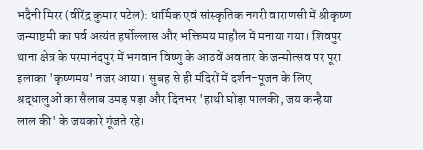भदैनी मिरर (वीरेंद्र कुमार पटेल): धार्मिक एवं सांस्कृतिक नगरी वाराणसी में श्रीकृष्ण जन्माष्टमी का पर्व अत्यंत हर्षोल्लास और भक्तिमय माहौल में मनाया गया। शिवपुर थाना क्षेत्र के परमानंदपुर में भगवान विष्णु के आठवें अवतार के जन्मोत्सव पर पूरा इलाका 'कृष्णमय' नजर आया। सुबह से ही मंदिरों में दर्शन-पूजन के लिए श्रद्धालुओं का सैलाब उमड़ पड़ा और दिनभर 'हाथी घोड़ा पालकी, जय कन्हैया लाल की' के जयकारे गूंजते रहे।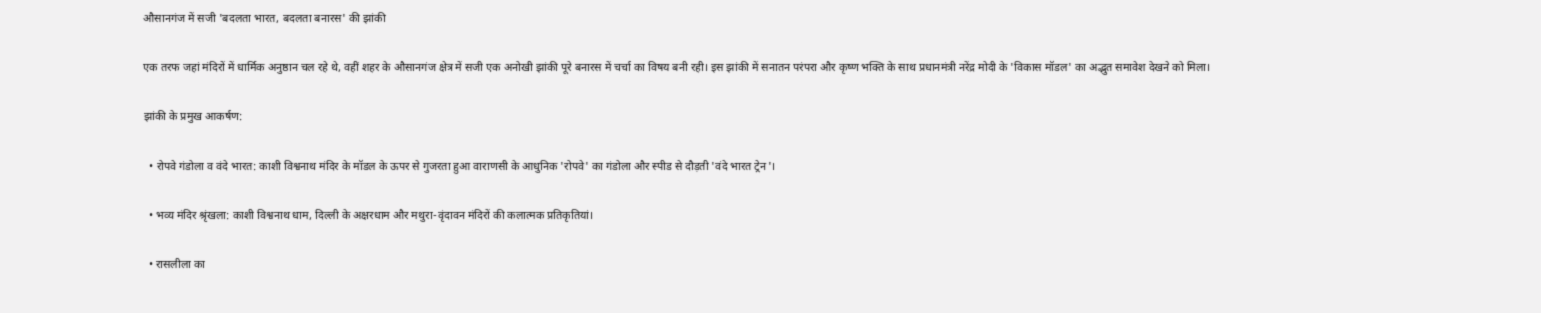औसानगंज में सजी 'बदलता भारत, बदलता बनारस' की झांकी

एक तरफ जहां मंदिरों में धार्मिक अनुष्ठान चल रहे थे, वहीं शहर के औसानगंज क्षेत्र में सजी एक अनोखी झांकी पूरे बनारस में चर्चा का विषय बनी रही। इस झांकी में सनातन परंपरा और कृष्ण भक्ति के साथ प्रधानमंत्री नरेंद्र मोदी के 'विकास मॉडल' का अद्भुत समावेश देखने को मिला।

झांकी के प्रमुख आकर्षण:

  • रोपवे गंडोला व वंदे भारत: काशी विश्वनाथ मंदिर के मॉडल के ऊपर से गुजरता हुआ वाराणसी के आधुनिक 'रोपवे' का गंडोला और स्पीड से दौड़ती 'वंदे भारत ट्रेन'।

  • भव्य मंदिर श्रृंखला: काशी विश्वनाथ धाम, दिल्ली के अक्षरधाम और मथुरा-वृंदावन मंदिरों की कलात्मक प्रतिकृतियां।

  • रासलीला का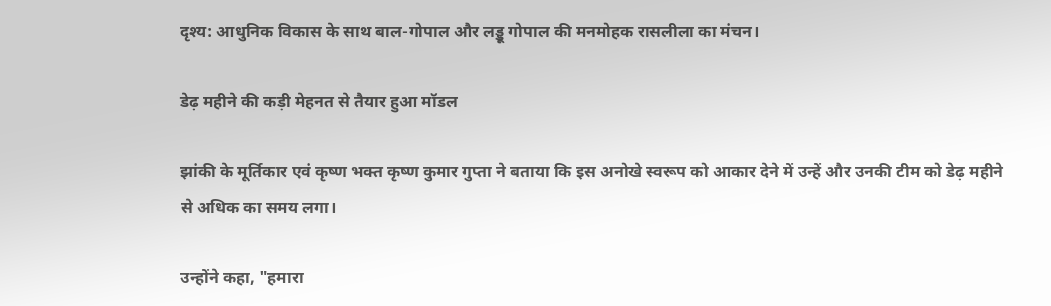दृश्य: आधुनिक विकास के साथ बाल-गोपाल और लड्डू गोपाल की मनमोहक रासलीला का मंचन।

डेढ़ महीने की कड़ी मेहनत से तैयार हुआ मॉडल

झांकी के मूर्तिकार एवं कृष्ण भक्त कृष्ण कुमार गुप्ता ने बताया कि इस अनोखे स्वरूप को आकार देने में उन्हें और उनकी टीम को डेढ़ महीने से अधिक का समय लगा।

उन्होंने कहा, "हमारा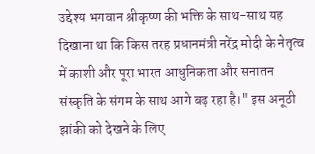उद्देश्य भगवान श्रीकृष्ण की भक्ति के साथ-साथ यह दिखाना था कि किस तरह प्रधानमंत्री नरेंद्र मोदी के नेतृत्व में काशी और पूरा भारत आधुनिकता और सनातन संस्कृति के संगम के साथ आगे बढ़ रहा है।" इस अनूठी झांकी को देखने के लिए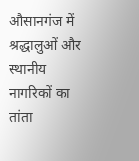औसानगंज में श्रद्धालुओं और स्थानीय नागरिकों का तांता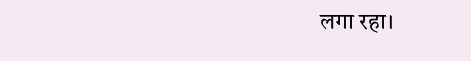लगा रहा।